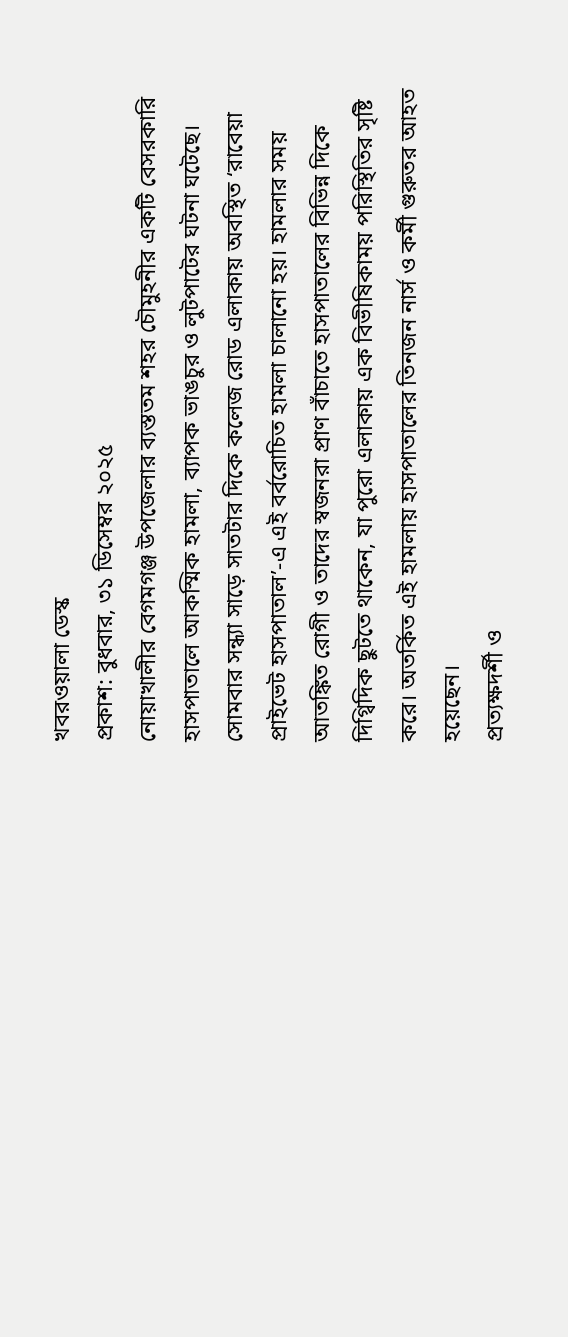খবরওয়ালা ডেস্ক
প্রকাশ: বুধবার, ৩১ ডিসেম্বর ২০২৫
নোয়াখালীর বেগমগঞ্জ উপজেলার ব্যস্ততম শহর চৌমুহনীর একটি বেসরকারি হাসপাতালে আকস্মিক হামলা, ব্যাপক ভাঙচুর ও লুটপাটের ঘটনা ঘটেছে। সোমবার সন্ধ্যা সাড়ে সাতটার দিকে কলেজ রোড এলাকায় অবস্থিত ‘রাবেয়া প্রাইভেট হাসপাতাল’-এ এই বর্বরোচিত হামলা চালানো হয়। হামলার সময় আতঙ্কিত রোগী ও তাদের স্বজনরা প্রাণ বাঁচাতে হাসপাতালের বিভিন্ন দিকে দিগ্বিদিক ছুটতে থাকেন, যা পুরো এলাকায় এক বিভীষিকাময় পরিস্থিতির সৃষ্টি করে। অতর্কিত এই হামলায় হাসপাতালের তিনজন নার্স ও কর্মী গুরুতর আহত হয়েছেন।
প্রত্যক্ষদর্শী ও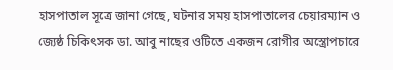হাসপাতাল সূত্রে জানা গেছে, ঘটনার সময় হাসপাতালের চেয়ারম্যান ও জ্যেষ্ঠ চিকিৎসক ডা. আবু নাছের ওটিতে একজন রোগীর অস্ত্রোপচারে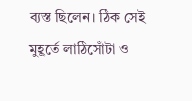ব্যস্ত ছিলেন। ঠিক সেই মুহূর্তে লাঠিসোঁটা ও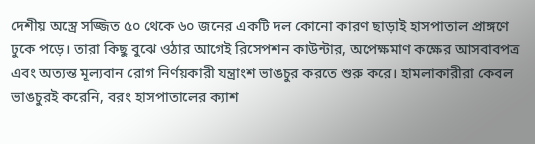দেশীয় অস্ত্রে সজ্জিত ৫০ থেকে ৬০ জনের একটি দল কোনো কারণ ছাড়াই হাসপাতাল প্রাঙ্গণে ঢুকে পড়ে। তারা কিছু বুঝে ওঠার আগেই রিসেপশন কাউন্টার, অপেক্ষমাণ কক্ষের আসবাবপত্র এবং অত্যন্ত মূল্যবান রোগ নির্ণয়কারী যন্ত্রাংশ ভাঙচুর করতে শুরু করে। হামলাকারীরা কেবল ভাঙচুরই করেনি, বরং হাসপাতালের ক্যাশ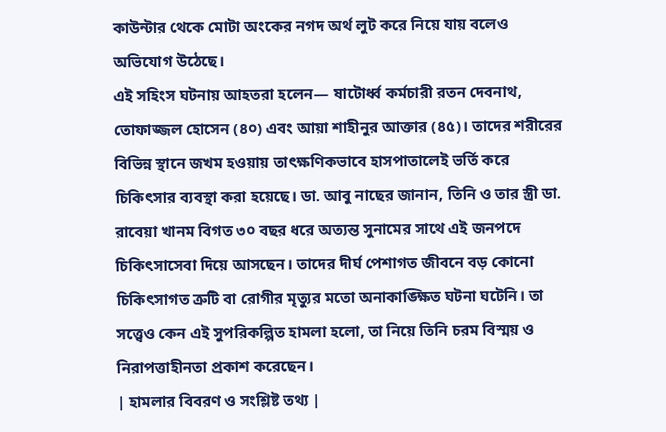কাউন্টার থেকে মোটা অংকের নগদ অর্থ লুট করে নিয়ে যায় বলেও অভিযোগ উঠেছে।
এই সহিংস ঘটনায় আহতরা হলেন— ষাটোর্ধ্ব কর্মচারী রতন দেবনাথ, তোফাজ্জল হোসেন (৪০) এবং আয়া শাহীনুর আক্তার (৪৫)। তাদের শরীরের বিভিন্ন স্থানে জখম হওয়ায় তাৎক্ষণিকভাবে হাসপাতালেই ভর্তি করে চিকিৎসার ব্যবস্থা করা হয়েছে। ডা. আবু নাছের জানান, তিনি ও তার স্ত্রী ডা. রাবেয়া খানম বিগত ৩০ বছর ধরে অত্যন্ত সুনামের সাথে এই জনপদে চিকিৎসাসেবা দিয়ে আসছেন। তাদের দীর্ঘ পেশাগত জীবনে বড় কোনো চিকিৎসাগত ত্রুটি বা রোগীর মৃত্যুর মতো অনাকাঙ্ক্ষিত ঘটনা ঘটেনি। তা সত্ত্বেও কেন এই সুপরিকল্পিত হামলা হলো, তা নিয়ে তিনি চরম বিস্ময় ও নিরাপত্তাহীনতা প্রকাশ করেছেন।
| হামলার বিবরণ ও সংশ্লিষ্ট তথ্য |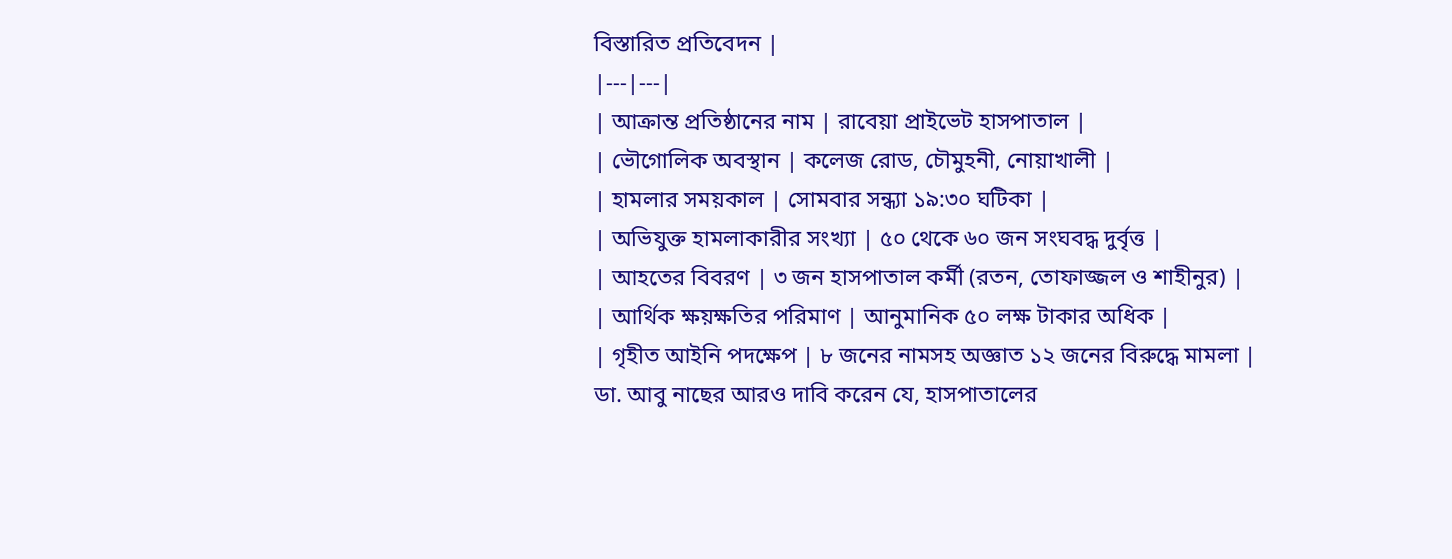বিস্তারিত প্রতিবেদন |
|---|---|
| আক্রান্ত প্রতিষ্ঠানের নাম | রাবেয়া প্রাইভেট হাসপাতাল |
| ভৌগোলিক অবস্থান | কলেজ রোড, চৌমুহনী, নোয়াখালী |
| হামলার সময়কাল | সোমবার সন্ধ্যা ১৯:৩০ ঘটিকা |
| অভিযুক্ত হামলাকারীর সংখ্যা | ৫০ থেকে ৬০ জন সংঘবদ্ধ দুর্বৃত্ত |
| আহতের বিবরণ | ৩ জন হাসপাতাল কর্মী (রতন, তোফাজ্জল ও শাহীনুর) |
| আর্থিক ক্ষয়ক্ষতির পরিমাণ | আনুমানিক ৫০ লক্ষ টাকার অধিক |
| গৃহীত আইনি পদক্ষেপ | ৮ জনের নামসহ অজ্ঞাত ১২ জনের বিরুদ্ধে মামলা |
ডা. আবু নাছের আরও দাবি করেন যে, হাসপাতালের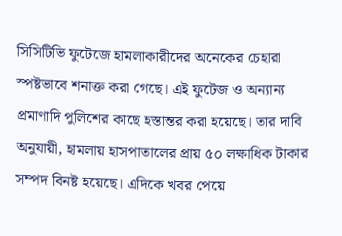সিসিটিভি ফুটেজে হামলাকারীদের অনেকের চেহারা স্পষ্টভাবে শনাক্ত করা গেছে। এই ফুটেজ ও অন্যান্য প্রমাণাদি পুলিশের কাছে হস্তান্তর করা হয়েছে। তার দাবি অনুযায়ী, হামলায় হাসপাতালের প্রায় ৫০ লক্ষাধিক টাকার সম্পদ বিনষ্ট হয়েছে। এদিকে খবর পেয়ে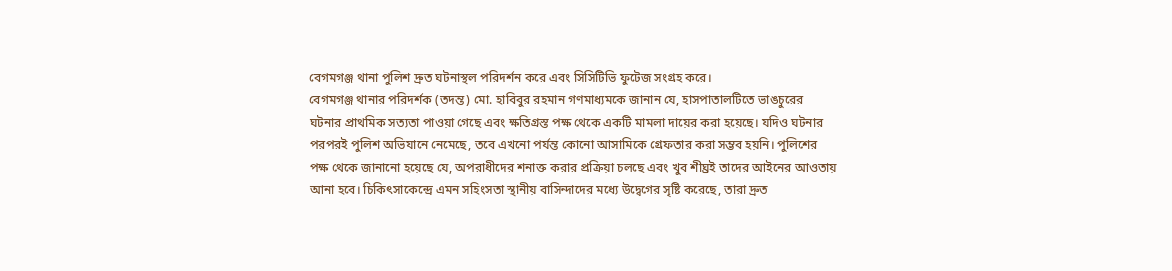বেগমগঞ্জ থানা পুলিশ দ্রুত ঘটনাস্থল পরিদর্শন করে এবং সিসিটিভি ফুটেজ সংগ্রহ করে।
বেগমগঞ্জ থানার পরিদর্শক (তদন্ত) মো. হাবিবুর রহমান গণমাধ্যমকে জানান যে, হাসপাতালটিতে ভাঙচুরের ঘটনার প্রাথমিক সত্যতা পাওয়া গেছে এবং ক্ষতিগ্রস্ত পক্ষ থেকে একটি মামলা দায়ের করা হয়েছে। যদিও ঘটনার পরপরই পুলিশ অভিযানে নেমেছে, তবে এখনো পর্যন্ত কোনো আসামিকে গ্রেফতার করা সম্ভব হয়নি। পুলিশের পক্ষ থেকে জানানো হয়েছে যে, অপরাধীদের শনাক্ত করার প্রক্রিয়া চলছে এবং খুব শীঘ্রই তাদের আইনের আওতায় আনা হবে। চিকিৎসাকেন্দ্রে এমন সহিংসতা স্থানীয় বাসিন্দাদের মধ্যে উদ্বেগের সৃষ্টি করেছে, তারা দ্রুত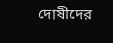দোষীদের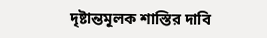দৃষ্টান্তমূলক শাস্তির দাবি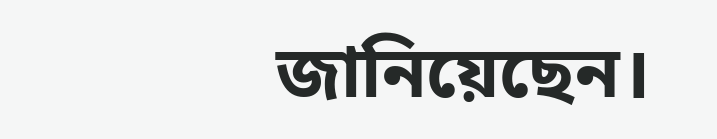জানিয়েছেন।